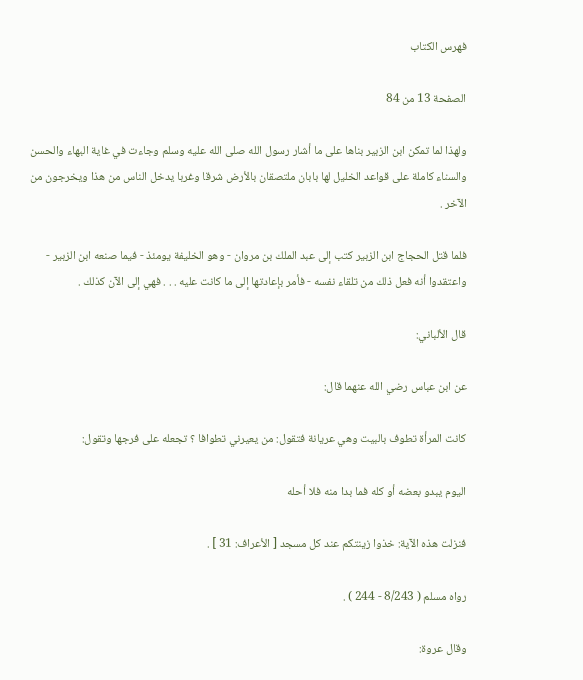فهرس الكتاب

الصفحة 13 من 84

ولهذا لما تمكن ابن الزبير بناها على ما أشار رسول الله صلى الله عليه وسلم وجاءت في غاية البهاء والحسن والسناء كاملة على قواعد الخليل لها بابان ملتصقان بالأرض شرقا وغربا يدخل الناس من هذا ويخرجون من الآخر .

فلما قتل الحجاج ابن الزبير كتب إلى عبد الملك بن مروان - وهو الخليفة يومئذ - فيما صنعه ابن الزبير - واعتقدوا أنه فعل ذلك من تلقاء نفسه - فأمر بإعادتها إلى ما كانت عليه . . . فهي إلى الآن كذلك .

قال الألباني:

عن ابن عباس رضي الله عنهما قال:

كانت المرأة تطوف بالبيت وهي عريانة فتقول: من يعيرني تطوافا ؟ تجعله على فرجها وتقول:

اليوم يبدو بعضه أو كله فما بدا منه فلا أحله

فنزلت هذه الآية: خذوا زينتكم عند كل مسجد [ الأعراف: 31 ] .

رواه مسلم ( 8/243 - 244 ) .

وقال عروة: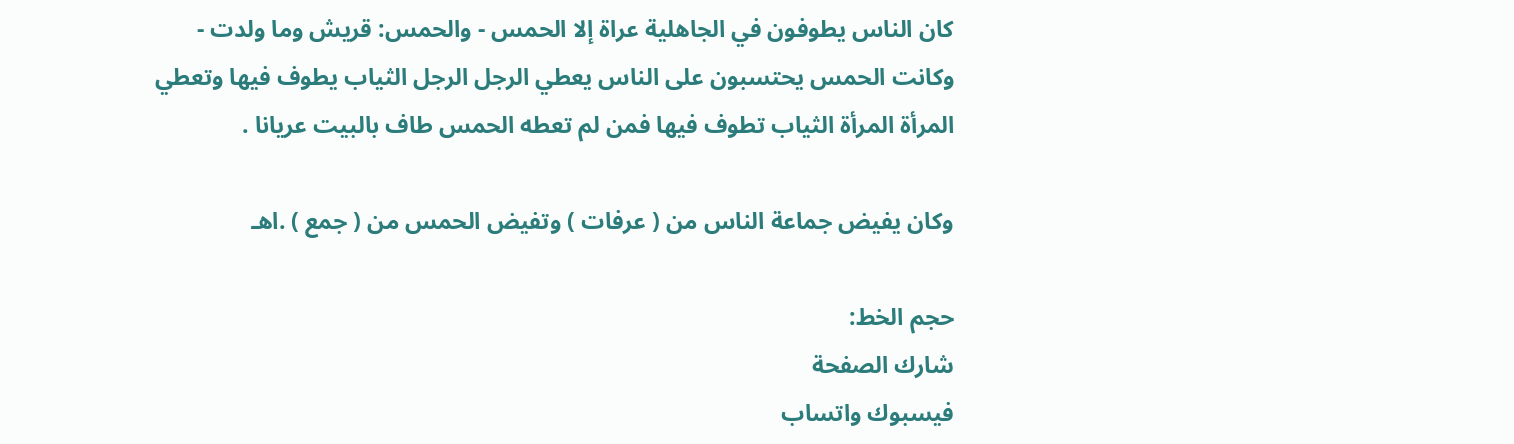كان الناس يطوفون في الجاهلية عراة إلا الحمس - والحمس: قريش وما ولدت - وكانت الحمس يحتسبون على الناس يعطي الرجل الرجل الثياب يطوف فيها وتعطي المرأة المرأة الثياب تطوف فيها فمن لم تعطه الحمس طاف بالبيت عريانا .

وكان يفيض جماعة الناس من ( عرفات ) وتفيض الحمس من ( جمع ) .اهـ

حجم الخط:
شارك الصفحة
فيسبوك واتساب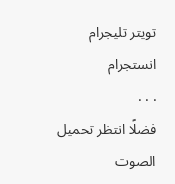تويتر تليجرام انستجرام
. . .
فضلًا انتظر تحميل الصوت